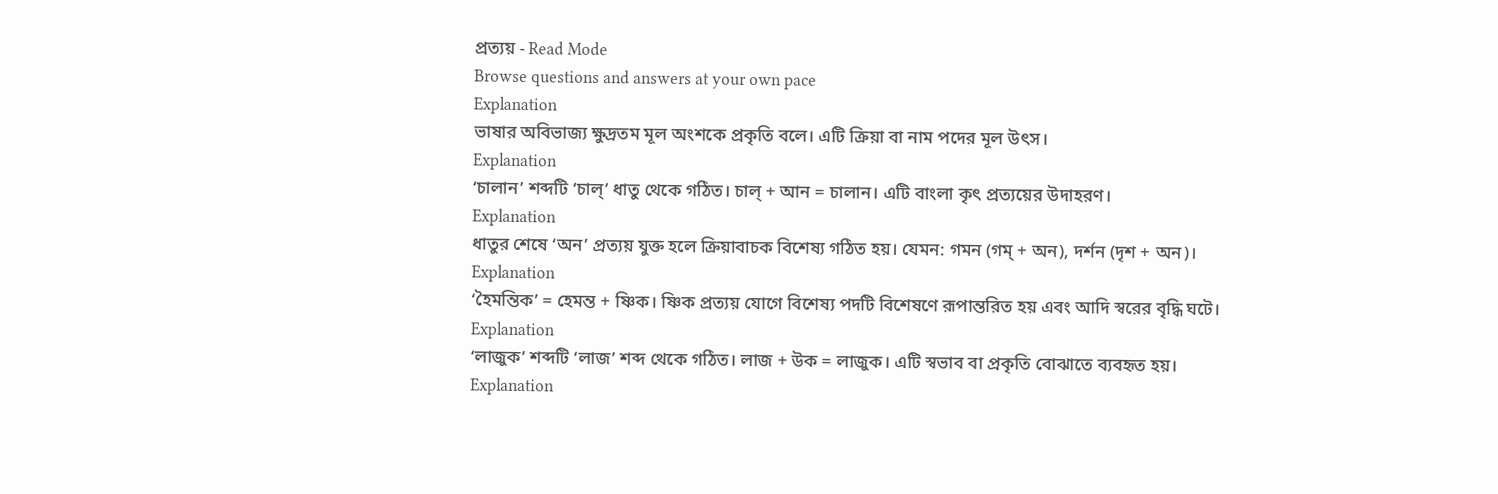প্রত্যয় - Read Mode
Browse questions and answers at your own pace
Explanation
ভাষার অবিভাজ্য ক্ষুদ্রতম মূল অংশকে প্রকৃতি বলে। এটি ক্রিয়া বা নাম পদের মূল উৎস।
Explanation
‘চালান’ শব্দটি ‘চাল্’ ধাতু থেকে গঠিত। চাল্ + আন = চালান। এটি বাংলা কৃৎ প্রত্যয়ের উদাহরণ।
Explanation
ধাতুর শেষে ‘অন’ প্রত্যয় যুক্ত হলে ক্রিয়াবাচক বিশেষ্য গঠিত হয়। যেমন: গমন (গম্ + অন), দর্শন (দৃশ + অন)।
Explanation
‘হৈমন্তিক’ = হেমন্ত + ষ্ণিক। ষ্ণিক প্রত্যয় যোগে বিশেষ্য পদটি বিশেষণে রূপান্তরিত হয় এবং আদি স্বরের বৃদ্ধি ঘটে।
Explanation
‘লাজুক’ শব্দটি ‘লাজ’ শব্দ থেকে গঠিত। লাজ + উক = লাজুক। এটি স্বভাব বা প্রকৃতি বোঝাতে ব্যবহৃত হয়।
Explanation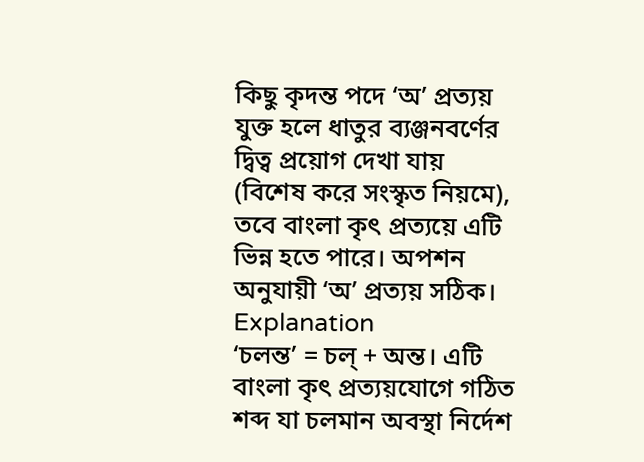কিছু কৃদন্ত পদে ‘অ’ প্রত্যয় যুক্ত হলে ধাতুর ব্যঞ্জনবর্ণের দ্বিত্ব প্রয়োগ দেখা যায় (বিশেষ করে সংস্কৃত নিয়মে), তবে বাংলা কৃৎ প্রত্যয়ে এটি ভিন্ন হতে পারে। অপশন অনুযায়ী ‘অ’ প্রত্যয় সঠিক।
Explanation
‘চলন্ত’ = চল্ + অন্ত। এটি বাংলা কৃৎ প্রত্যয়যোগে গঠিত শব্দ যা চলমান অবস্থা নির্দেশ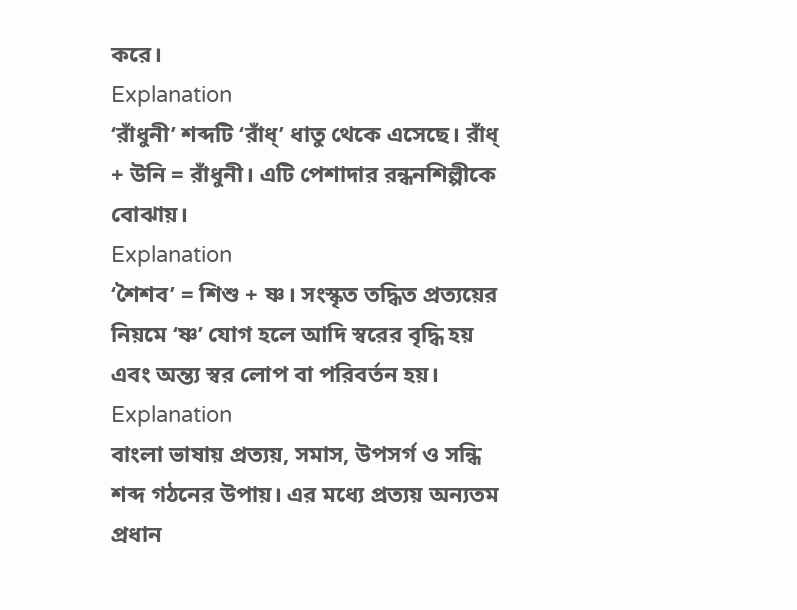করে।
Explanation
‘রাঁধুনী’ শব্দটি ‘রাঁধ্’ ধাতু থেকে এসেছে। রাঁধ্ + উনি = রাঁধুনী। এটি পেশাদার রন্ধনশিল্পীকে বোঝায়।
Explanation
‘শৈশব’ = শিশু + ষ্ণ। সংস্কৃত তদ্ধিত প্রত্যয়ের নিয়মে ‘ষ্ণ’ যোগ হলে আদি স্বরের বৃদ্ধি হয় এবং অন্ত্য স্বর লোপ বা পরিবর্তন হয়।
Explanation
বাংলা ভাষায় প্রত্যয়, সমাস, উপসর্গ ও সন্ধি শব্দ গঠনের উপায়। এর মধ্যে প্রত্যয় অন্যতম প্রধান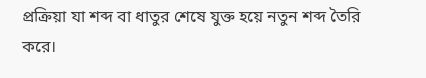প্রক্রিয়া যা শব্দ বা ধাতুর শেষে যুক্ত হয়ে নতুন শব্দ তৈরি করে।